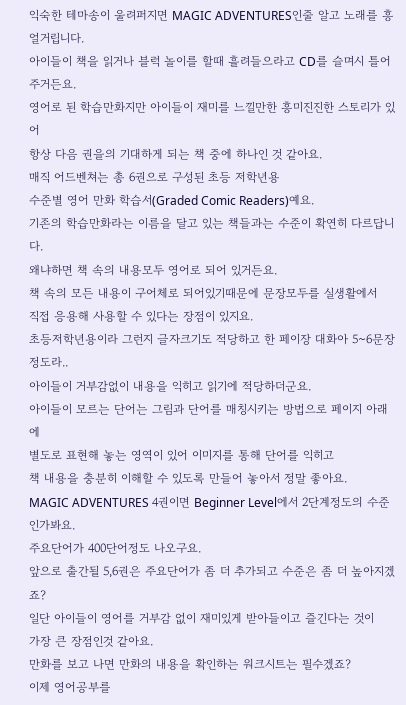익숙한 테마송이 울려퍼지면 MAGIC ADVENTURES인줄 알고 노래를 흥얼거립니다.
아이들이 책을 읽거나 블럭 놀이를 할때 흘려들으라고 CD를 슬며시 틀어주거든요.
영어로 된 학습만화지만 아이들이 재미를 느낄만한 흥미진진한 스토리가 있어
항상 다음 권을의 기대하게 되는 책 중에 하나인 것 같아요.
매직 어드벤쳐는 총 6권으로 구성된 초등 저학년용
수준별 영어 만화 학습서(Graded Comic Readers)예요.
기존의 학습만화라는 이름을 달고 있는 책들과는 수준이 확연히 다르답니다.
왜냐하면 책 속의 내용모두 영어로 되어 있거든요.
책 속의 모든 내용이 구어체로 되어있기때문에 문장모두를 실생활에서
직접 응용해 사용할 수 있다는 장점이 있지요.
초등저학년용이라 그런지 글자크기도 적당하고 한 페이장 대화아 5~6문장 정도라..
아이들이 거부감없이 내용을 익히고 읽기에 적당하더군요.
아이들이 모르는 단어는 그림과 단어를 매칭시키는 방법으로 페이지 아래에
별도로 표현해 놓는 영역이 있어 이미지를 통해 단어를 익히고
책 내용을 충분히 이해할 수 있도록 만들어 놓아서 정말 좋아요.
MAGIC ADVENTURES 4권이면 Beginner Level에서 2단계정도의 수준인가봐요.
주요단어가 400단어정도 나오구요.
앞으로 출간될 5,6권은 주요단어가 좀 더 추가되고 수준은 좀 더 높아지겠죠?
일단 아이들이 영어를 거부감 없이 재미있게 받아들이고 즐긴다는 것이
가장 큰 장점인것 같아요.
만화를 보고 나면 만화의 내용을 확인하는 워크시트는 필수겠죠?
이제 영어공부를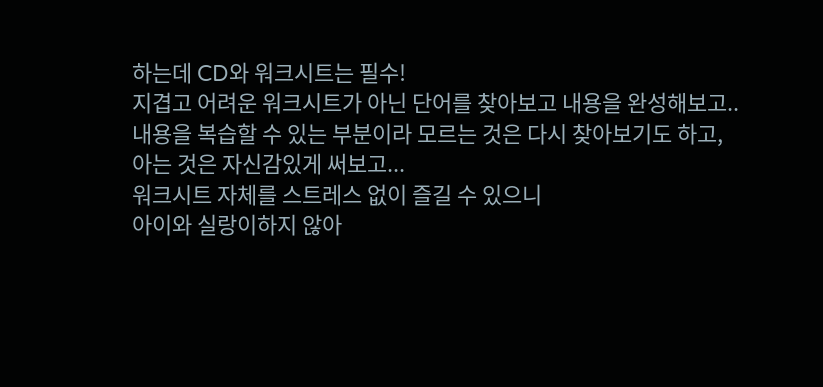하는데 CD와 워크시트는 필수!
지겹고 어려운 워크시트가 아닌 단어를 찾아보고 내용을 완성해보고..
내용을 복습할 수 있는 부분이라 모르는 것은 다시 찾아보기도 하고,
아는 것은 자신감있게 써보고...
워크시트 자체를 스트레스 없이 즐길 수 있으니
아이와 실랑이하지 않아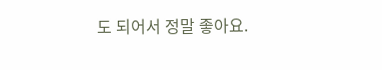도 되어서 정말 좋아요.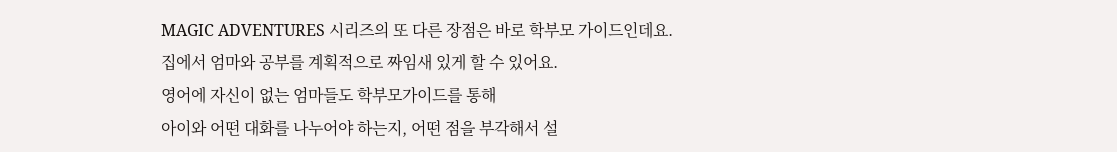MAGIC ADVENTURES 시리즈의 또 다른 장점은 바로 학부모 가이드인데요.
집에서 엄마와 공부를 계획적으로 짜임새 있게 할 수 있어요.
영어에 자신이 없는 엄마들도 학부모가이드를 통해
아이와 어떤 대화를 나누어야 하는지, 어떤 점을 부각해서 설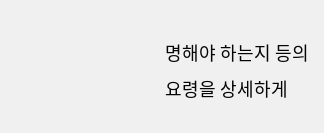명해야 하는지 등의
요령을 상세하게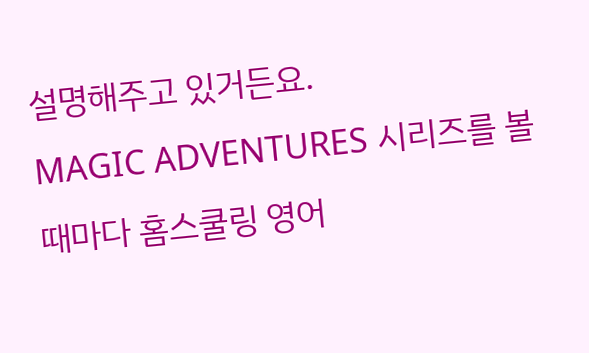설명해주고 있거든요.
MAGIC ADVENTURES 시리즈를 볼때마다 홈스쿨링 영어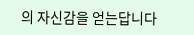의 자신감을 얻는답니다